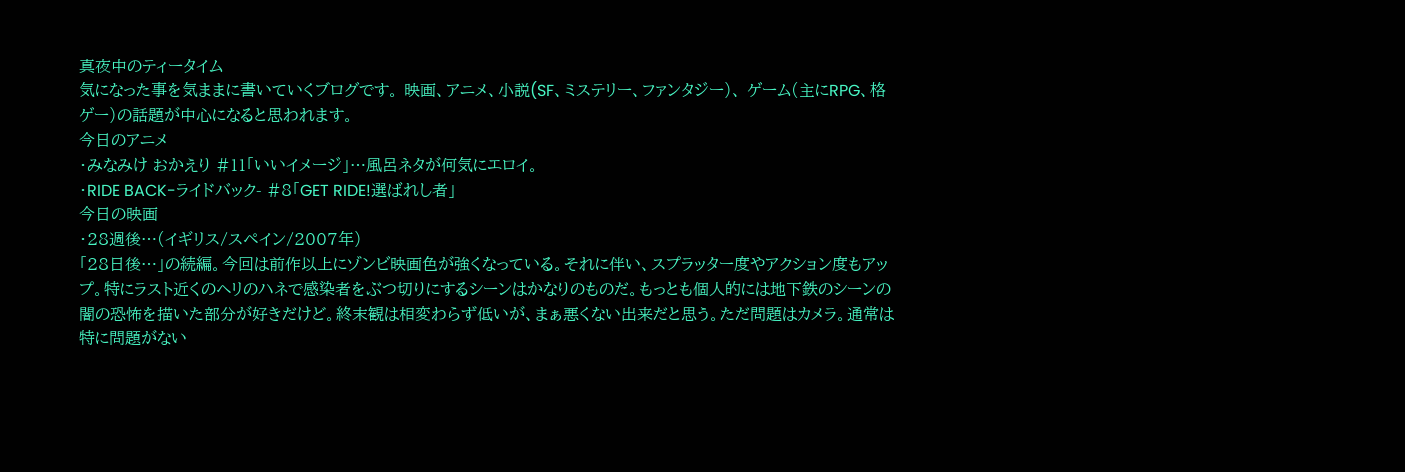真夜中のティータイム
気になった事を気ままに書いていくブログです。 映画、アニメ、小説(SF、ミステリー、ファンタジー)、 ゲーム(主にRPG、格ゲー)の話題が中心になると思われます。
今日のアニメ
・みなみけ おかえり #11「いいイメージ」…風呂ネタが何気にエロイ。
・RIDE BACK-ライドバック- #8「GET RIDE!選ばれし者」
今日の映画
・28週後…(イギリス/スペイン/2007年)
「28日後…」の続編。今回は前作以上にゾンビ映画色が強くなっている。それに伴い、スプラッター度やアクション度もアップ。特にラスト近くのヘリのハネで感染者をぶつ切りにするシーンはかなりのものだ。もっとも個人的には地下鉄のシーンの闇の恐怖を描いた部分が好きだけど。終末観は相変わらず低いが、まぁ悪くない出来だと思う。ただ問題はカメラ。通常は特に問題がない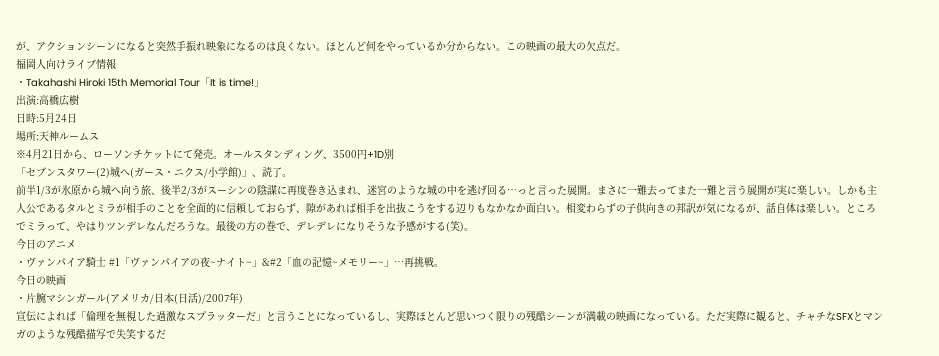が、アクションシーンになると突然手振れ映象になるのは良くない。ほとんど何をやっているか分からない。この映画の最大の欠点だ。
福岡人向けライブ情報
・Takahashi Hiroki 15th Memorial Tour「It is time!」
出演:高橋広樹
日時:5月24日
場所:天神ルームス
※4月21日から、ローソンチケットにて発売。オールスタンディング、3500円+1D別
「セブンスタワー(2)城へ(ガース・ニクス/小学館)」、読了。
前半1/3が氷原から城へ向う旅、後半2/3がスーシンの陰謀に再度巻き込まれ、迷宮のような城の中を逃げ回る…っと言った展開。まさに一難去ってまた一難と言う展開が実に楽しい。しかも主人公であるタルとミラが相手のことを全面的に信頼しておらず、隙があれば相手を出抜こうをする辺りもなかなか面白い。相変わらずの子供向きの邦訳が気になるが、話自体は楽しい。ところでミラって、やはりツンデレなんだろうな。最後の方の巻で、デレデレになりそうな予感がする(笑)。
今日のアニメ
・ヴァンパイア騎士 #1「ヴァンパイアの夜~ナイト~」&#2「血の記憶~メモリー~」…再挑戦。
今日の映画
・片腕マシンガール(アメリカ/日本(日活)/2007年)
宣伝によれば「倫理を無視した過激なスプラッターだ」と言うことになっているし、実際ほとんど思いつく限りの残酷シーンが満載の映画になっている。ただ実際に観ると、チャチなSFXとマンガのような残酷描写で失笑するだ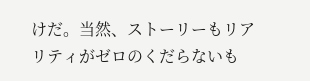けだ。当然、ストーリーもリアリティがゼロのくだらないも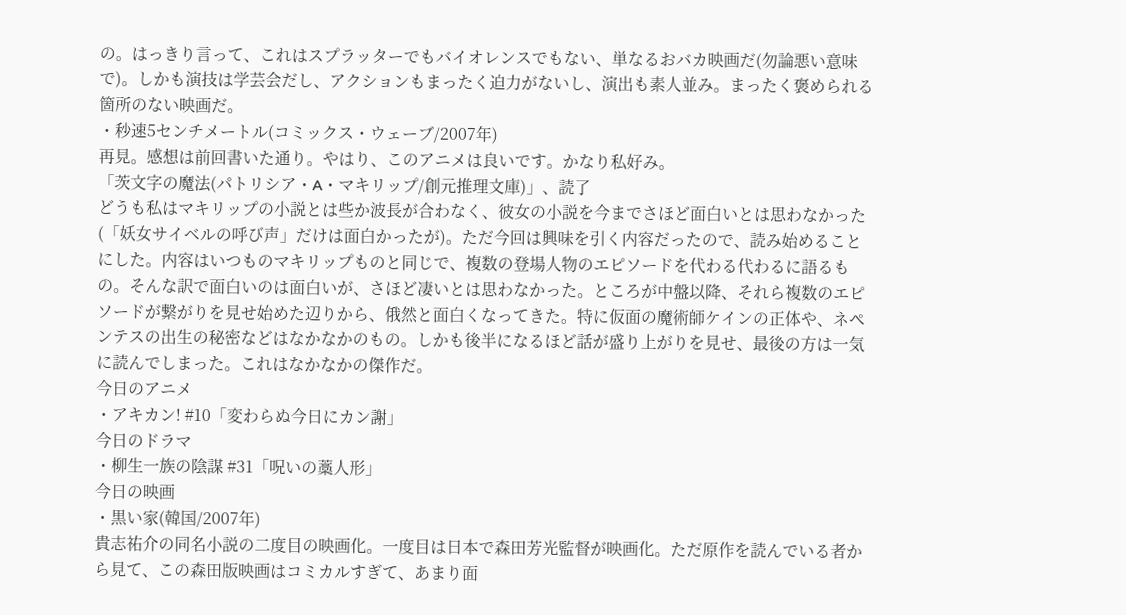の。はっきり言って、これはスプラッターでもバイオレンスでもない、単なるおバカ映画だ(勿論悪い意味で)。しかも演技は学芸会だし、アクションもまったく迫力がないし、演出も素人並み。まったく褒められる箇所のない映画だ。
・秒速5センチメートル(コミックス・ウェーブ/2007年)
再見。感想は前回書いた通り。やはり、このアニメは良いです。かなり私好み。
「茨文字の魔法(パトリシア・A・マキリップ/創元推理文庫)」、読了
どうも私はマキリップの小説とは些か波長が合わなく、彼女の小説を今までさほど面白いとは思わなかった(「妖女サイベルの呼び声」だけは面白かったが)。ただ今回は興味を引く内容だったので、読み始めることにした。内容はいつものマキリップものと同じで、複数の登場人物のエピソードを代わる代わるに語るもの。そんな訳で面白いのは面白いが、さほど凄いとは思わなかった。ところが中盤以降、それら複数のエピソードが繋がりを見せ始めた辺りから、俄然と面白くなってきた。特に仮面の魔術師ケインの正体や、ネペンテスの出生の秘密などはなかなかのもの。しかも後半になるほど話が盛り上がりを見せ、最後の方は一気に読んでしまった。これはなかなかの傑作だ。
今日のアニメ
・アキカン! #10「変わらぬ今日にカン謝」
今日のドラマ
・柳生一族の陰謀 #31「呪いの藁人形」
今日の映画
・黒い家(韓国/2007年)
貴志祐介の同名小説の二度目の映画化。一度目は日本で森田芳光監督が映画化。ただ原作を読んでいる者から見て、この森田版映画はコミカルすぎて、あまり面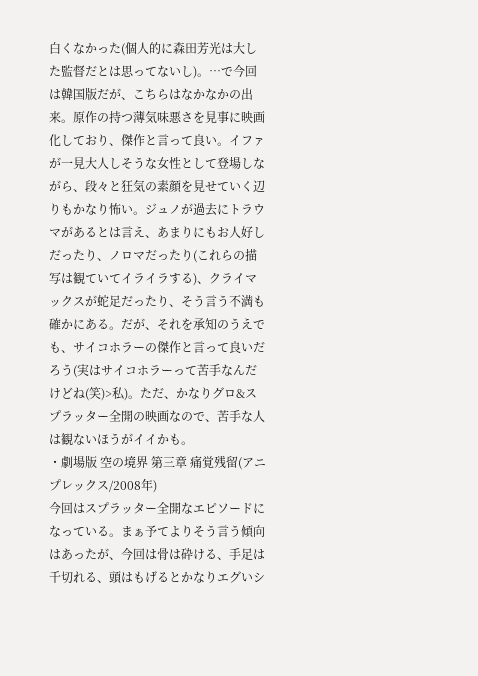白くなかった(個人的に森田芳光は大した監督だとは思ってないし)。…で今回は韓国版だが、こちらはなかなかの出来。原作の持つ薄気味悪さを見事に映画化しており、傑作と言って良い。イファが一見大人しそうな女性として登場しながら、段々と狂気の素顔を見せていく辺りもかなり怖い。ジュノが過去にトラウマがあるとは言え、あまりにもお人好しだったり、ノロマだったり(これらの描写は観ていてイライラする)、クライマックスが蛇足だったり、そう言う不満も確かにある。だが、それを承知のうえでも、サイコホラーの傑作と言って良いだろう(実はサイコホラーって苦手なんだけどね(笑)>私)。ただ、かなりグロ&スプラッター全開の映画なので、苦手な人は観ないほうがイイかも。
・劇場版 空の境界 第三章 痛覚残留(アニプレックス/2008年)
今回はスプラッター全開なエピソードになっている。まぁ予てよりそう言う傾向はあったが、今回は骨は砕ける、手足は千切れる、頭はもげるとかなりエグいシ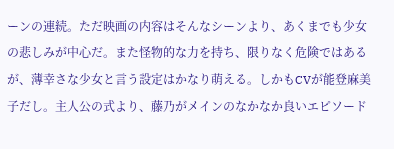ーンの連続。ただ映画の内容はそんなシーンより、あくまでも少女の悲しみが中心だ。また怪物的な力を持ち、限りなく危険ではあるが、薄幸さな少女と言う設定はかなり萌える。しかもCVが能登麻美子だし。主人公の式より、藤乃がメインのなかなか良いエピソード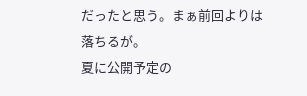だったと思う。まぁ前回よりは落ちるが。
夏に公開予定の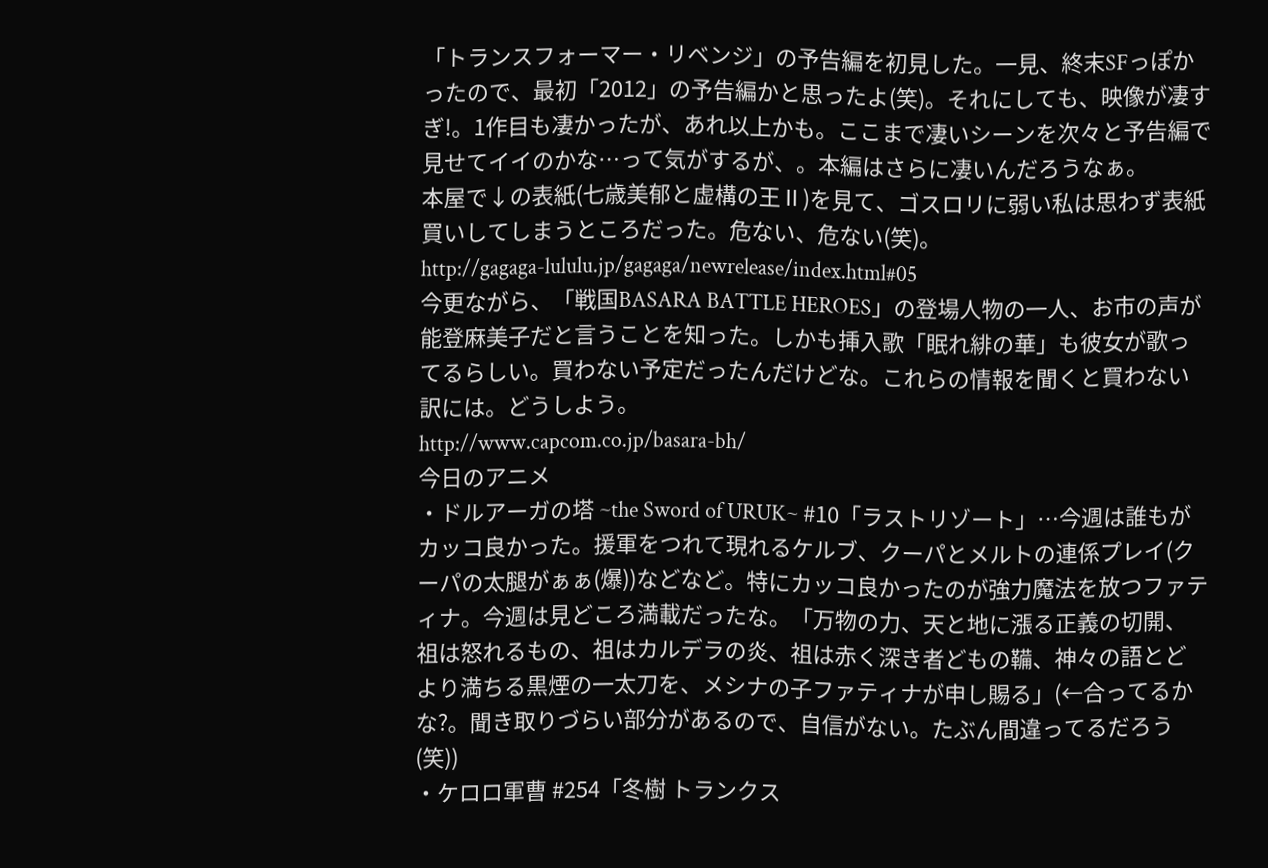「トランスフォーマー・リベンジ」の予告編を初見した。一見、終末SFっぽかったので、最初「2012」の予告編かと思ったよ(笑)。それにしても、映像が凄すぎ!。1作目も凄かったが、あれ以上かも。ここまで凄いシーンを次々と予告編で見せてイイのかな…って気がするが、。本編はさらに凄いんだろうなぁ。
本屋で↓の表紙(七歳美郁と虚構の王Ⅱ)を見て、ゴスロリに弱い私は思わず表紙買いしてしまうところだった。危ない、危ない(笑)。
http://gagaga-lululu.jp/gagaga/newrelease/index.html#05
今更ながら、「戦国BASARA BATTLE HEROES」の登場人物の一人、お市の声が能登麻美子だと言うことを知った。しかも挿入歌「眠れ緋の華」も彼女が歌ってるらしい。買わない予定だったんだけどな。これらの情報を聞くと買わない訳には。どうしよう。
http://www.capcom.co.jp/basara-bh/
今日のアニメ
・ドルアーガの塔 ~the Sword of URUK~ #10「ラストリゾート」…今週は誰もがカッコ良かった。援軍をつれて現れるケルブ、クーパとメルトの連係プレイ(クーパの太腿がぁぁ(爆))などなど。特にカッコ良かったのが強力魔法を放つファティナ。今週は見どころ満載だったな。「万物の力、天と地に漲る正義の切開、祖は怒れるもの、祖はカルデラの炎、祖は赤く深き者どもの鞴、神々の語とどより満ちる黒煙の一太刀を、メシナの子ファティナが申し賜る」(←合ってるかな?。聞き取りづらい部分があるので、自信がない。たぶん間違ってるだろう(笑))
・ケロロ軍曹 #254「冬樹 トランクス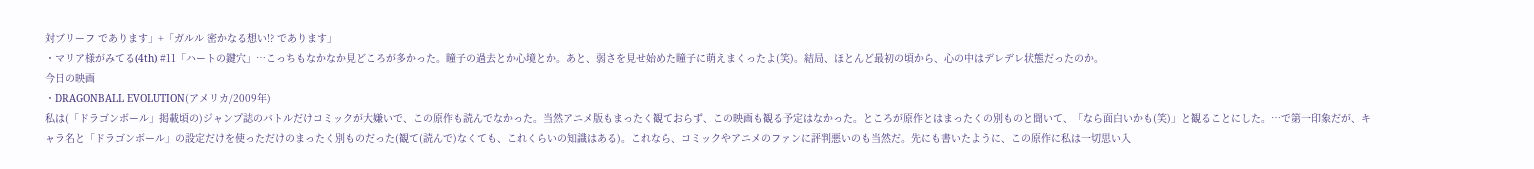対ブリーフ であります」+「ガルル 密かなる想い!? であります」
・マリア様がみてる(4th) #11「ハートの鍵穴」…こっちもなかなか見どころが多かった。瞳子の過去とか心境とか。あと、弱さを見せ始めた瞳子に萌えまくったよ(笑)。結局、ほとんど最初の頃から、心の中はデレデレ状態だったのか。
今日の映画
・DRAGONBALL EVOLUTION(アメリカ/2009年)
私は(「ドラゴンボール」掲載頃の)ジャンプ誌のバトルだけコミックが大嫌いで、この原作も読んでなかった。当然アニメ版もまったく観ておらず、この映画も観る予定はなかった。ところが原作とはまったくの別ものと聞いて、「なら面白いかも(笑)」と観ることにした。…で第一印象だが、キャラ名と「ドラゴンボール」の設定だけを使っただけのまったく別ものだった(観て(読んで)なくても、これくらいの知識はある)。これなら、コミックやアニメのファンに評判悪いのも当然だ。先にも書いたように、この原作に私は一切思い入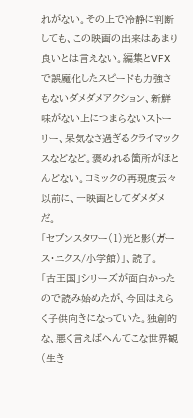れがない。その上で冷静に判断しても、この映画の出来はあまり良いとは言えない。編集とVFXで誤魔化したスピードも力強さもないダメダメアクション、新鮮味がない上につまらないストーリー、呆気なさ過ぎるクライマックスなどなど。褒めれる箇所がほとんどない。コミックの再現度云々以前に、一映画としてダメダメだ。
「セブンスタワー(1)光と影(ガース・ニクス/小学館)」、読了。
「古王国」シリーズが面白かったので読み始めたが、今回はえらく子供向きになっていた。独創的な、悪く言えばへんてこな世界観(生き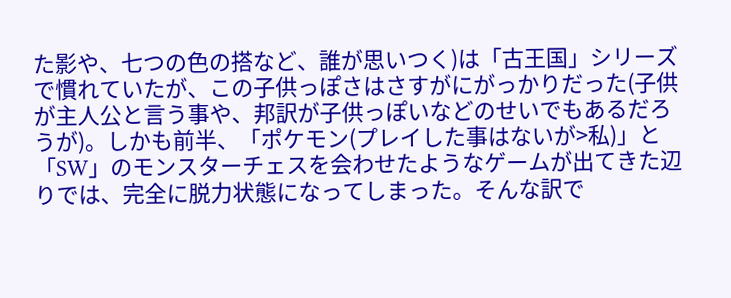た影や、七つの色の搭など、誰が思いつく)は「古王国」シリーズで慣れていたが、この子供っぽさはさすがにがっかりだった(子供が主人公と言う事や、邦訳が子供っぽいなどのせいでもあるだろうが)。しかも前半、「ポケモン(プレイした事はないが>私)」と「SW」のモンスターチェスを会わせたようなゲームが出てきた辺りでは、完全に脱力状態になってしまった。そんな訳で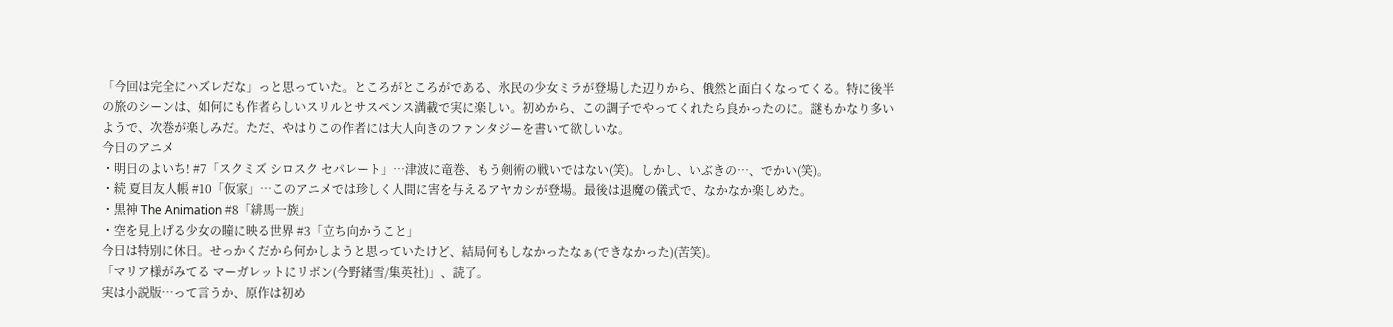「今回は完全にハズレだな」っと思っていた。ところがところがである、氷民の少女ミラが登場した辺りから、俄然と面白くなってくる。特に後半の旅のシーンは、如何にも作者らしいスリルとサスペンス満載で実に楽しい。初めから、この調子でやってくれたら良かったのに。謎もかなり多いようで、次巻が楽しみだ。ただ、やはりこの作者には大人向きのファンタジーを書いて欲しいな。
今日のアニメ
・明日のよいち! #7「スクミズ シロスク セパレート」…津波に竜巻、もう剣術の戦いではない(笑)。しかし、いぶきの…、でかい(笑)。
・続 夏目友人帳 #10「仮家」…このアニメでは珍しく人間に害を与えるアヤカシが登場。最後は退魔の儀式で、なかなか楽しめた。
・黒神 The Animation #8「緋馬一族」
・空を見上げる少女の瞳に映る世界 #3「立ち向かうこと」
今日は特別に休日。せっかくだから何かしようと思っていたけど、結局何もしなかったなぁ(できなかった)(苦笑)。
「マリア様がみてる マーガレットにリボン(今野緒雪/集英社)」、読了。
実は小説版…って言うか、原作は初め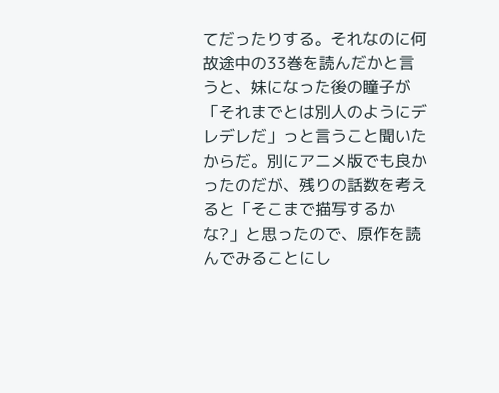てだったりする。それなのに何故途中の33巻を読んだかと言うと、妹になった後の瞳子が「それまでとは別人のようにデレデレだ」っと言うこと聞いたからだ。別にアニメ版でも良かったのだが、残りの話数を考えると「そこまで描写するかな?」と思ったので、原作を読んでみることにし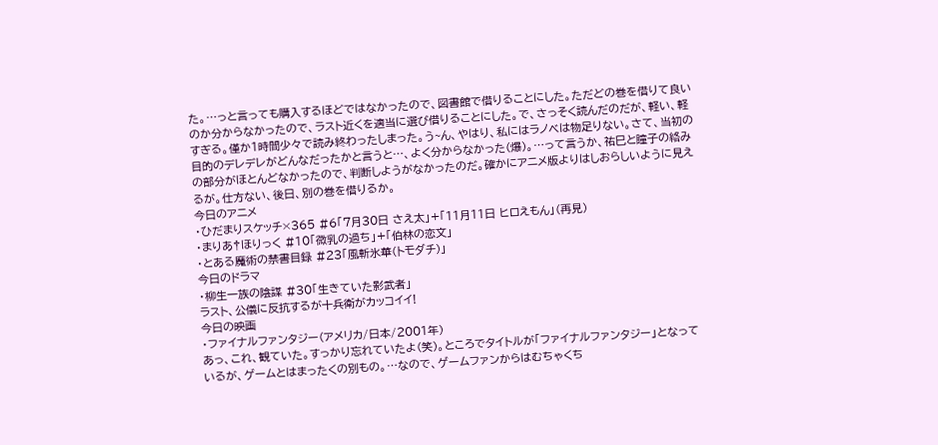た。…っと言っても購入するほどではなかったので、図書館で借りることにした。ただどの巻を借りて良いのか分からなかったので、ラスト近くを適当に選び借りることにした。で、さっそく読んだのだが、軽い、軽すぎる。僅か1時間少々で読み終わったしまった。う~ん、やはり、私にはラノベは物足りない。さて、当初の目的のデレデレがどんなだったかと言うと…、よく分からなかった(爆)。…って言うか、祐巳と瞳子の絡みの部分がほとんどなかったので、判断しようがなかったのだ。確かにアニメ版よりはしおらしいように見えるが。仕方ない、後日、別の巻を借りるか。
今日のアニメ
・ひだまりスケッチ×365 #6「7月30日 さえ太」+「11月11日 ヒロえもん」(再見)
・まりあ†ほりっく #10「微乳の過ち」+「伯林の恋文」
・とある魔術の禁書目録 #23「風斬氷華(トモダチ)」
今日のドラマ
・柳生一族の陰謀 #30「生きていた影武者」
ラスト、公儀に反抗するが十兵衛がカッコイイ!
今日の映画
・ファイナルファンタジー(アメリカ/日本/2001年)
あっ、これ、観ていた。すっかり忘れていたよ(笑)。ところでタイトルが「ファイナルファンタジー」となっているが、ゲームとはまったくの別もの。…なので、ゲームファンからはむちゃくち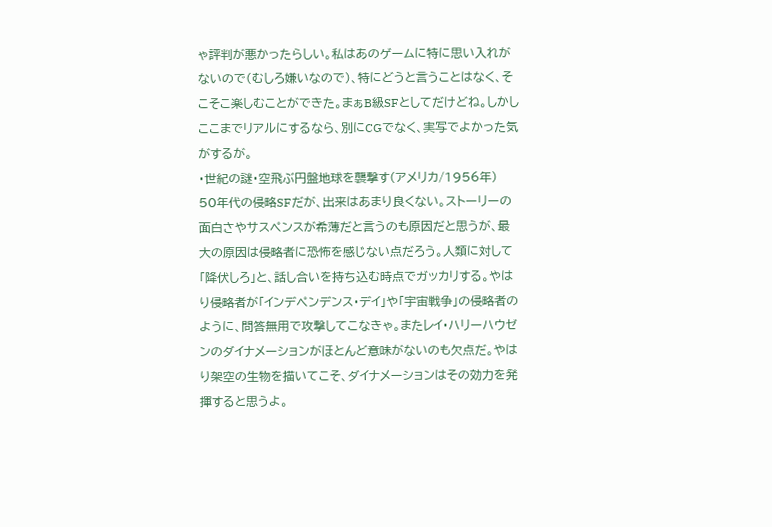ゃ評判が悪かったらしい。私はあのゲームに特に思い入れがないので(むしろ嫌いなので)、特にどうと言うことはなく、そこそこ楽しむことができた。まぁB級SFとしてだけどね。しかしここまでリアルにするなら、別にCGでなく、実写でよかった気がするが。
・世紀の謎・空飛ぶ円盤地球を襲撃す(アメリカ/1956年)
50年代の侵略SFだが、出来はあまり良くない。ストーリーの面白さやサスペンスが希薄だと言うのも原因だと思うが、最大の原因は侵略者に恐怖を感じない点だろう。人類に対して「降伏しろ」と、話し合いを持ち込む時点でガッカリする。やはり侵略者が「インデペンデンス・デイ」や「宇宙戦争」の侵略者のように、問答無用で攻撃してこなきゃ。またレイ・ハリーハウゼンのダイナメーションがほとんど意味がないのも欠点だ。やはり架空の生物を描いてこそ、ダイナメーションはその効力を発揮すると思うよ。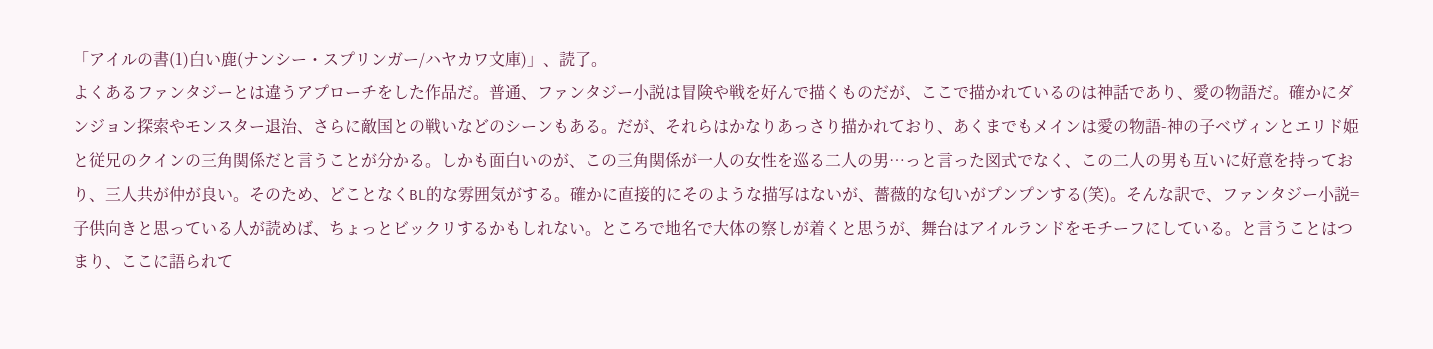「アイルの書(1)白い鹿(ナンシー・スプリンガー/ハヤカワ文庫)」、読了。
よくあるファンタジーとは違うアプローチをした作品だ。普通、ファンタジー小説は冒険や戦を好んで描くものだが、ここで描かれているのは神話であり、愛の物語だ。確かにダンジョン探索やモンスター退治、さらに敵国との戦いなどのシーンもある。だが、それらはかなりあっさり描かれており、あくまでもメインは愛の物語-神の子ベヴィンとエリド姫と従兄のクインの三角関係だと言うことが分かる。しかも面白いのが、この三角関係が一人の女性を巡る二人の男…っと言った図式でなく、この二人の男も互いに好意を持っており、三人共が仲が良い。そのため、どことなくBL的な雰囲気がする。確かに直接的にそのような描写はないが、薔薇的な匂いがプンプンする(笑)。そんな訳で、ファンタジー小説=子供向きと思っている人が読めば、ちょっとビックリするかもしれない。ところで地名で大体の察しが着くと思うが、舞台はアイルランドをモチーフにしている。と言うことはつまり、ここに語られて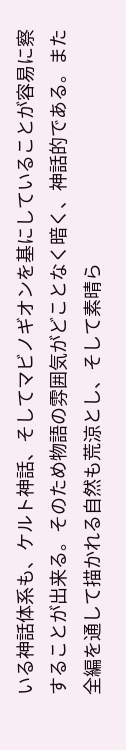いる神話体系も、ケルト神話、そしてマビノギオンを基にしていることが容易に察することが出来る。そのため物語の雰囲気がどことなく暗く、神話的である。また全編を通して描かれる自然も荒涼とし、そして素晴ら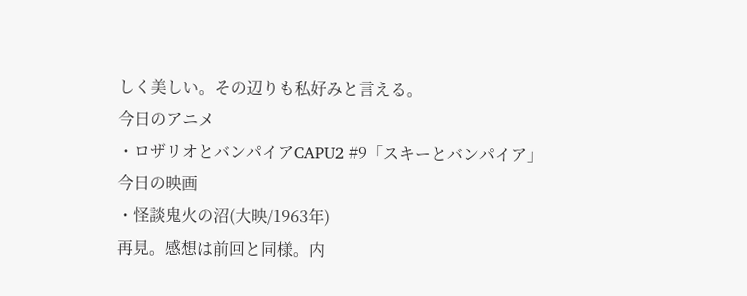しく美しい。その辺りも私好みと言える。
今日のアニメ
・ロザリオとバンパイアCAPU2 #9「スキーとバンパイア」
今日の映画
・怪談鬼火の沼(大映/1963年)
再見。感想は前回と同様。内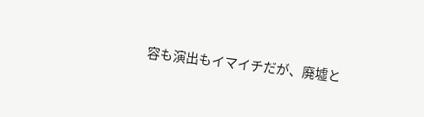容も演出もイマイチだが、廃墟と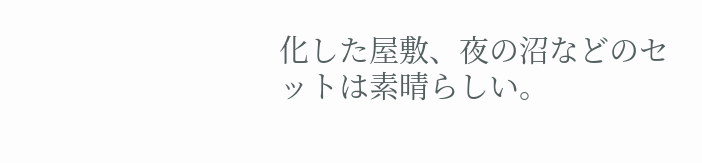化した屋敷、夜の沼などのセットは素晴らしい。